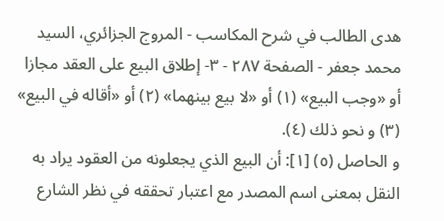هدى الطالب في شرح المكاسب - المروج الجزائري، السيد محمد جعفر - الصفحة ٢٨٧ - ٣- إطلاق البيع على العقد مجازا
أو «وجب البيع» (١) أو «لا بيع بينهما» (٢) أو «أقاله في البيع» (٣) و نحو ذلك (٤).
و الحاصل (٥) [١]: أن البيع الذي يجعلونه من العقود يراد به النقل بمعنى اسم المصدر مع اعتبار تحققه في نظر الشارع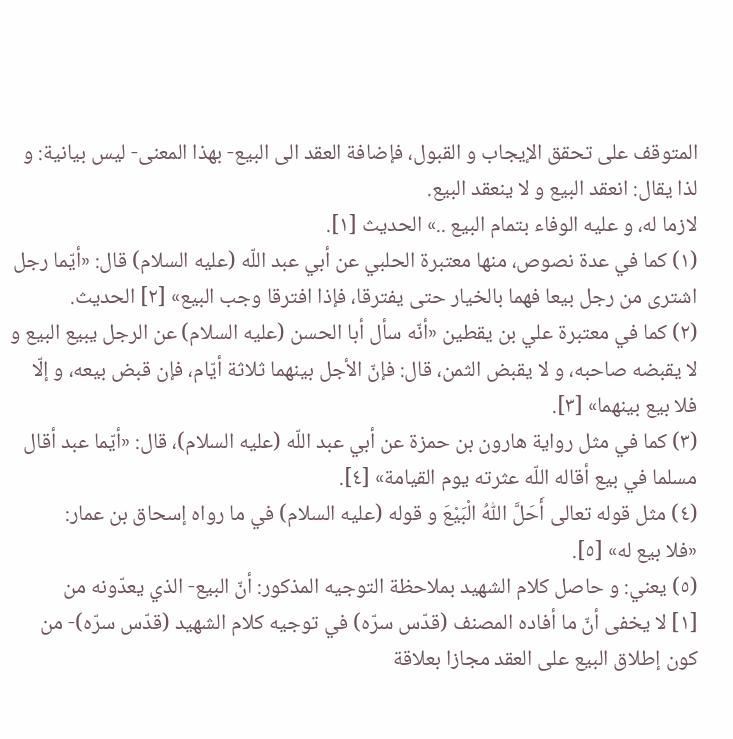المتوقف على تحقق الإيجاب و القبول، فإضافة العقد الى البيع- بهذا المعنى- ليس بيانية: و لذا يقال: انعقد البيع و لا ينعقد البيع.
لازما له، و عليه الوفاء بتمام البيع ..» الحديث [١].
(١) كما في عدة نصوص، منها معتبرة الحلبي عن أبي عبد اللّه (عليه السلام) قال: «أيّما رجل اشترى من رجل بيعا فهما بالخيار حتى يفترقا، فإذا افترقا وجب البيع» [٢] الحديث.
(٢) كما في معتبرة علي بن يقطين «أنّه سأل أبا الحسن (عليه السلام) عن الرجل يبيع البيع و لا يقبضه صاحبه، و لا يقبض الثمن، قال: فإنّ الأجل بينهما ثلاثة أيّام، فإن قبض بيعه، و إلّا فلا بيع بينهما» [٣].
(٣) كما في مثل رواية هارون بن حمزة عن أبي عبد اللّه (عليه السلام)، قال: «أيّما عبد أقال مسلما في بيع أقاله اللّه عثرته يوم القيامة» [٤].
(٤) مثل قوله تعالى أَحَلَّ اللّٰهُ الْبَيْعَ و قوله (عليه السلام) في ما رواه إسحاق بن عمار:
«فلا بيع له» [٥].
(٥) يعني: و حاصل كلام الشهيد بملاحظة التوجيه المذكور: أنّ البيع- الذي يعدّونه من
[١] لا يخفى أنّ ما أفاده المصنف (قدّس سرّه) في توجيه كلام الشهيد (قدّس سرّه)- من كون إطلاق البيع على العقد مجازا بعلاقة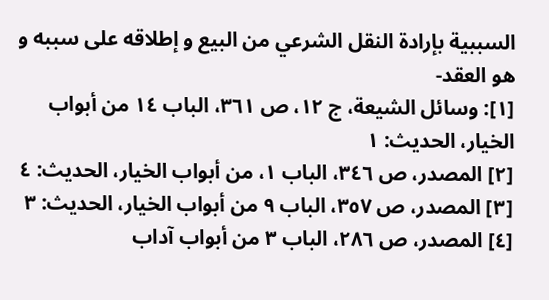السببية بإرادة النقل الشرعي من البيع و إطلاقه على سببه و هو العقد-
[١]: وسائل الشيعة، ج ١٢، ص ٣٦١، الباب ١٤ من أبواب الخيار، الحديث: ١
[٢] المصدر، ص ٣٤٦، الباب ١، من أبواب الخيار، الحديث: ٤
[٣] المصدر، ص ٣٥٧، الباب ٩ من أبواب الخيار، الحديث: ٣
[٤] المصدر، ص ٢٨٦، الباب ٣ من أبواب آداب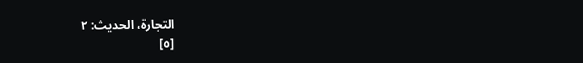التجارة، الحديث: ٢
[٥]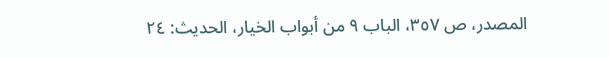المصدر، ص ٣٥٧، الباب ٩ من أبواب الخيار، الحديث: ٢٤